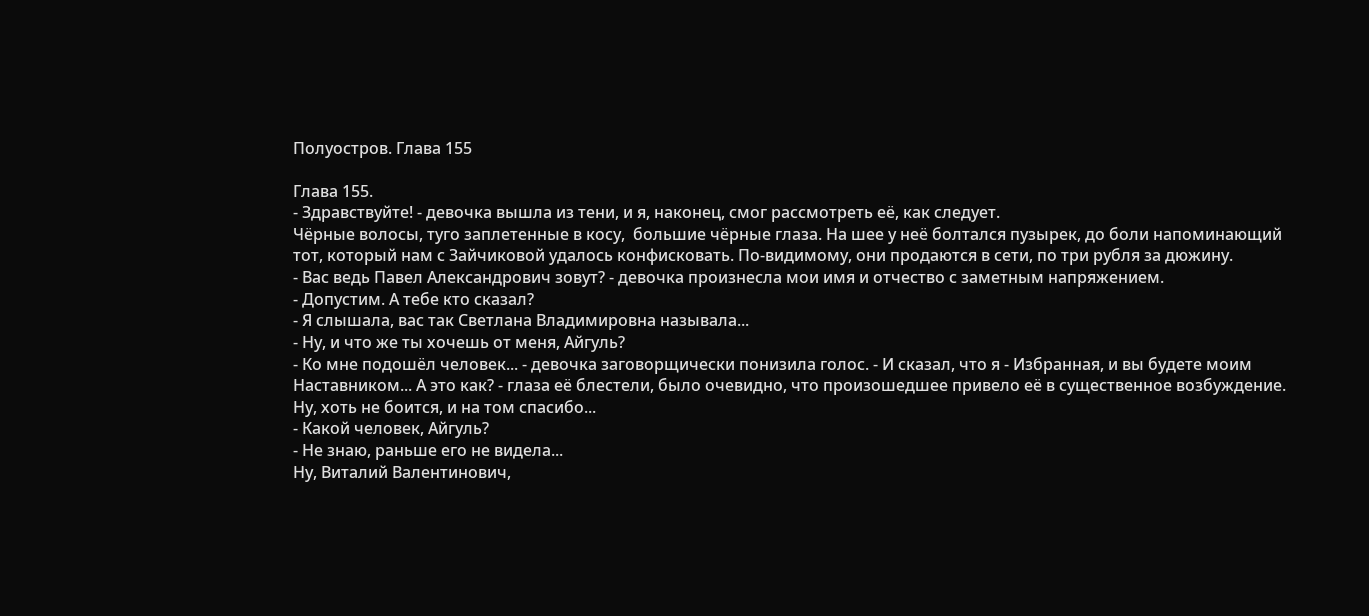Полуостров. Глава 155

Глава 155.
- Здравствуйте! - девочка вышла из тени, и я, наконец, смог рассмотреть её, как следует.
Чёрные волосы, туго заплетенные в косу,  большие чёрные глаза. На шее у неё болтался пузырек, до боли напоминающий тот, который нам с Зайчиковой удалось конфисковать. По-видимому, они продаются в сети, по три рубля за дюжину.
- Вас ведь Павел Александрович зовут? - девочка произнесла мои имя и отчество с заметным напряжением.
- Допустим. А тебе кто сказал?
- Я слышала, вас так Светлана Владимировна называла...
- Ну, и что же ты хочешь от меня, Айгуль?
- Ко мне подошёл человек... - девочка заговорщически понизила голос. - И сказал, что я - Избранная, и вы будете моим Наставником... А это как? - глаза её блестели, было очевидно, что произошедшее привело её в существенное возбуждение.
Ну, хоть не боится, и на том спасибо...
- Какой человек, Айгуль?
- Не знаю, раньше его не видела...
Ну, Виталий Валентинович,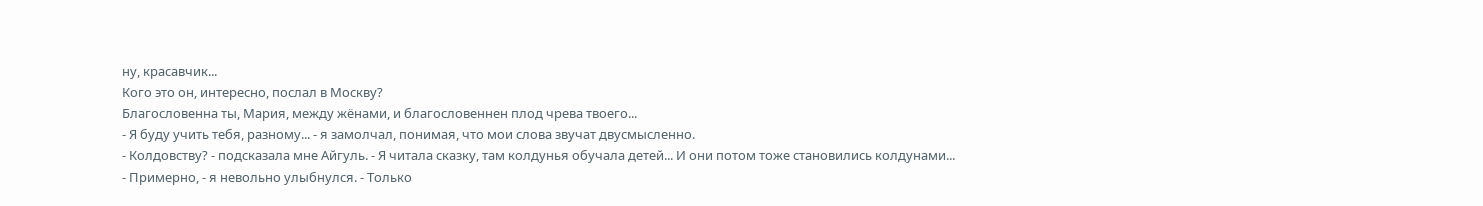ну, красавчик...
Кого это он, интересно, послал в Москву?
Благословенна ты, Мария, между жёнами, и благословеннен плод чрева твоего...
- Я буду учить тебя, разному... - я замолчал, понимая, что мои слова звучат двусмысленно.
- Колдовству? - подсказала мне Айгуль. - Я читала сказку, там колдунья обучала детей... И они потом тоже становились колдунами...
- Примерно, - я невольно улыбнулся. - Только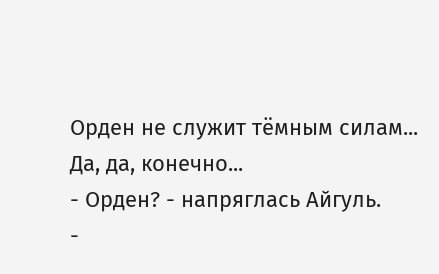Орден не служит тёмным силам...
Да, да, конечно...
- Орден? - напряглась Айгуль.
-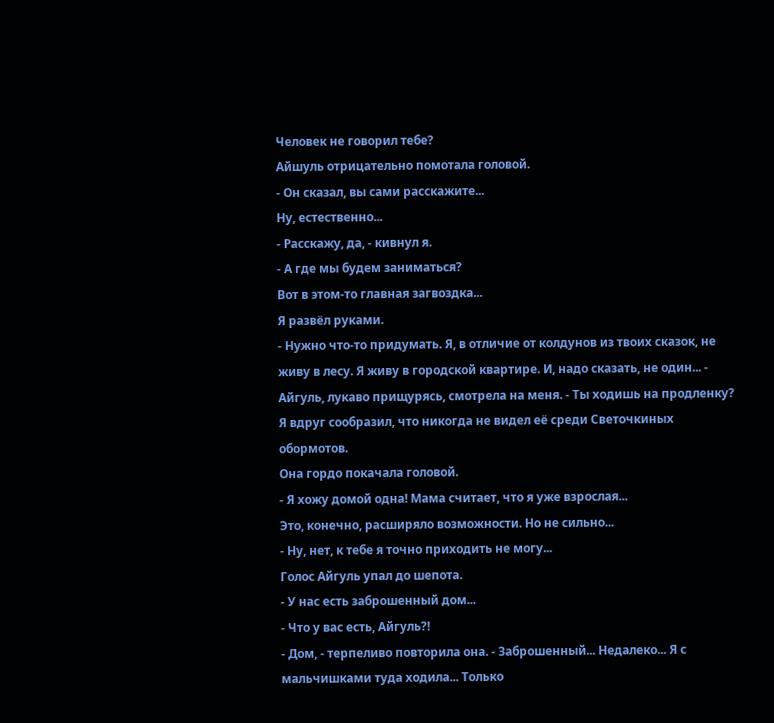Человек не говорил тебе?
Айшуль отрицательно помотала головой.
- Он сказал, вы сами расскажите...
Ну, естественно...
- Расскажу, да, - кивнул я.
- А где мы будем заниматься?
Вот в этом-то главная загвоздка...
Я развёл руками.
- Нужно что-то придумать. Я, в отличие от колдунов из твоих сказок, не живу в лесу. Я живу в городской квартире. И, надо сказать, не один... - Айгуль, лукаво прищурясь, смотрела на меня. - Ты ходишь на продленку?
Я вдруг сообразил, что никогда не видел её среди Светочкиных обормотов.
Она гордо покачала головой.
- Я хожу домой одна! Мама считает, что я уже взрослая...
Это, конечно, расширяло возможности. Но не сильно...
- Ну, нет, к тебе я точно приходить не могу...
Голос Айгуль упал до шепота.
- У нас есть заброшенный дом...
- Что у вас есть, Айгуль?!
- Дом, - терпеливо повторила она. - Заброшенный... Недалеко... Я с мальчишками туда ходила... Только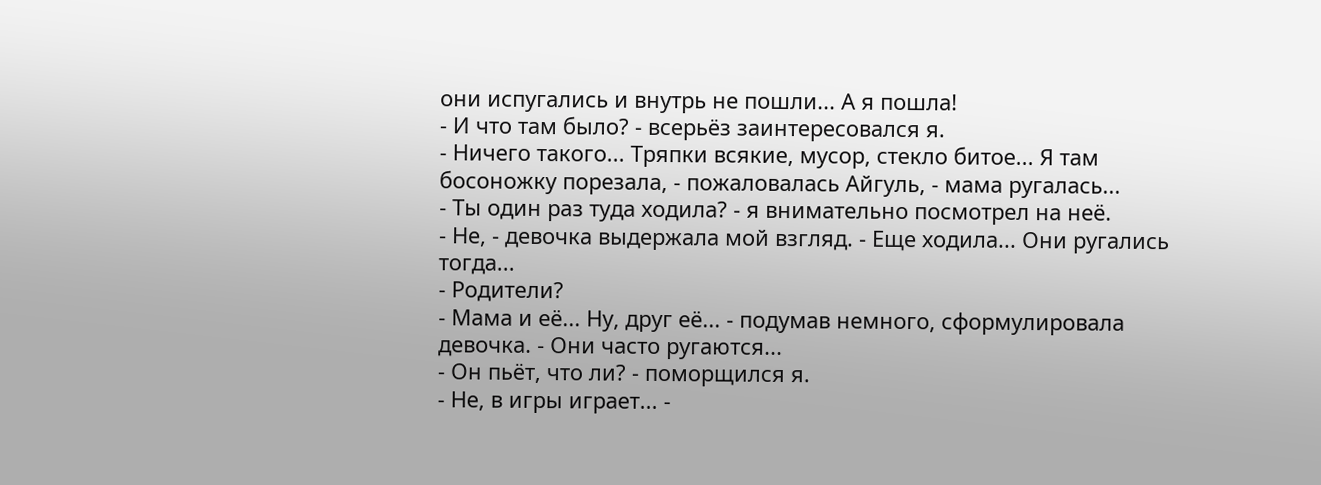они испугались и внутрь не пошли... А я пошла!
- И что там было? - всерьёз заинтересовался я.
- Ничего такого... Тряпки всякие, мусор, стекло битое... Я там босоножку порезала, - пожаловалась Айгуль, - мама ругалась...
- Ты один раз туда ходила? - я внимательно посмотрел на неё.
- Не, - девочка выдержала мой взгляд. - Еще ходила... Они ругались тогда...
- Родители?
- Мама и её... Ну, друг её... - подумав немного, сформулировала девочка. - Они часто ругаются...
- Он пьёт, что ли? - поморщился я.
- Не, в игры играет... -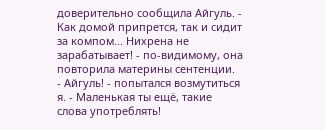доверительно сообщила Айгуль. - Как домой припрется, так и сидит за компом... Нихрена не зарабатывает! - по-видимому, она повторила материны сентенции.
- Айгуль! - попытался возмутиться я. - Маленькая ты ещё, такие слова употреблять!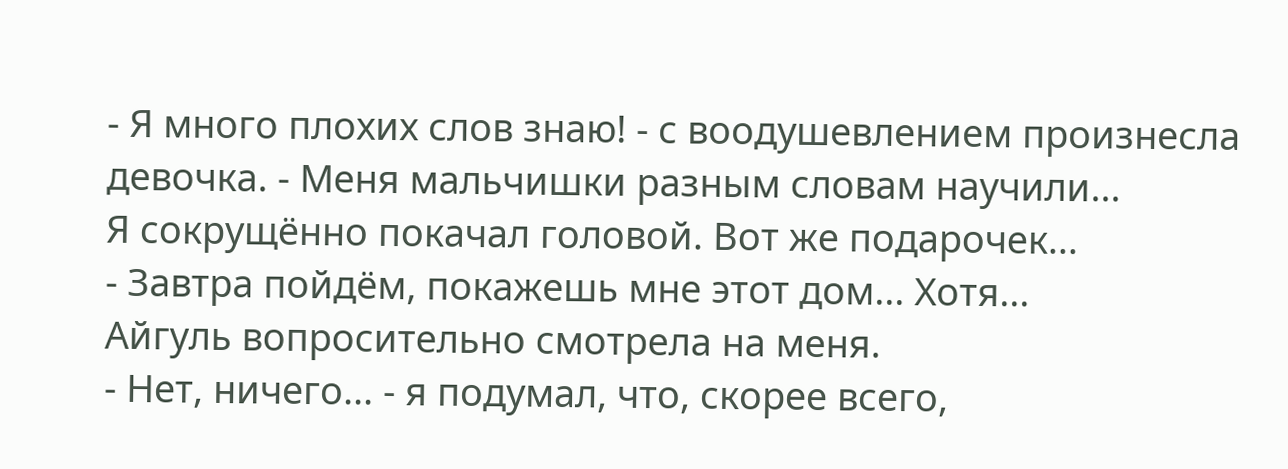- Я много плохих слов знаю! - с воодушевлением произнесла девочка. - Меня мальчишки разным словам научили...
Я сокрущённо покачал головой. Вот же подарочек...
- Завтра пойдём, покажешь мне этот дом... Хотя...
Айгуль вопросительно смотрела на меня.
- Нет, ничего... - я подумал, что, скорее всего,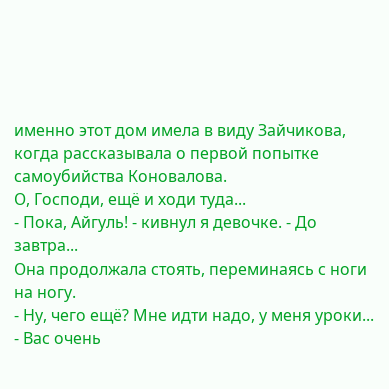именно этот дом имела в виду Зайчикова, когда рассказывала о первой попытке самоубийства Коновалова.
О, Господи, ещё и ходи туда...
- Пока, Айгуль! - кивнул я девочке. - До завтра...
Она продолжала стоять, переминаясь с ноги на ногу.
- Ну, чего ещё? Мне идти надо, у меня уроки...
- Вас очень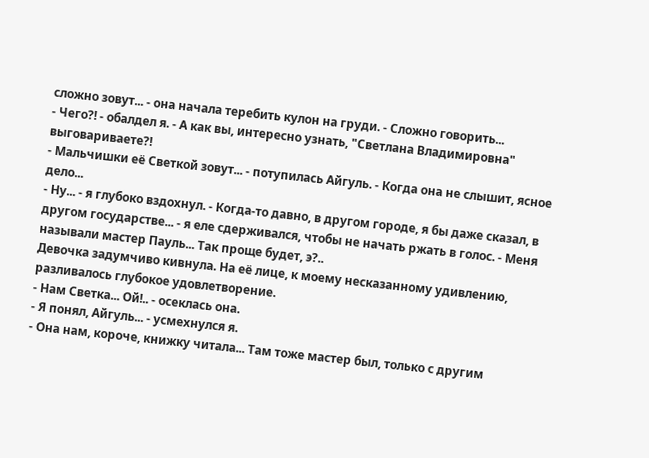сложно зовут... - она начала теребить кулон на груди. - Сложно говорить...
- Чего?! - обалдел я. - А как вы, интересно узнать, "Светлана Владимировна" выговариваете?!
- Мальчишки её Светкой зовут... - потупилась Айгуль. - Когда она не слышит, ясное дело...
- Ну... - я глубоко вздохнул. - Когда-то давно, в другом городе, я бы даже сказал, в другом государстве... - я еле сдерживался, чтобы не начать ржать в голос. - Меня называли мастер Пауль... Так проще будет, э?..
Девочка задумчиво кивнула. На её лице, к моему несказанному удивлению, разливалось глубокое удовлетворение.
- Нам Светка... Ой!.. - осеклась она.
- Я понял, Айгуль... - усмехнулся я.
- Она нам, короче, книжку читала... Там тоже мастер был, только с другим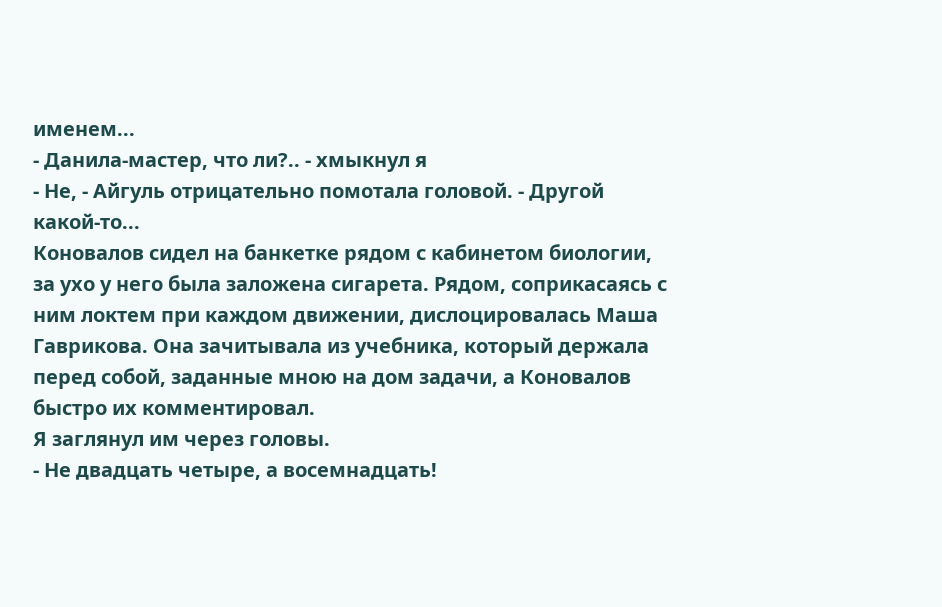именем...
- Данила-мастер, что ли?.. - хмыкнул я
- Не, - Айгуль отрицательно помотала головой. - Другой какой-то...
Коновалов сидел на банкетке рядом с кабинетом биологии, за ухо у него была заложена сигарета. Рядом, соприкасаясь с ним локтем при каждом движении, дислоцировалась Маша Гаврикова. Она зачитывала из учебника, который держала перед собой, заданные мною на дом задачи, а Коновалов быстро их комментировал.
Я заглянул им через головы.
- Не двадцать четыре, а восемнадцать!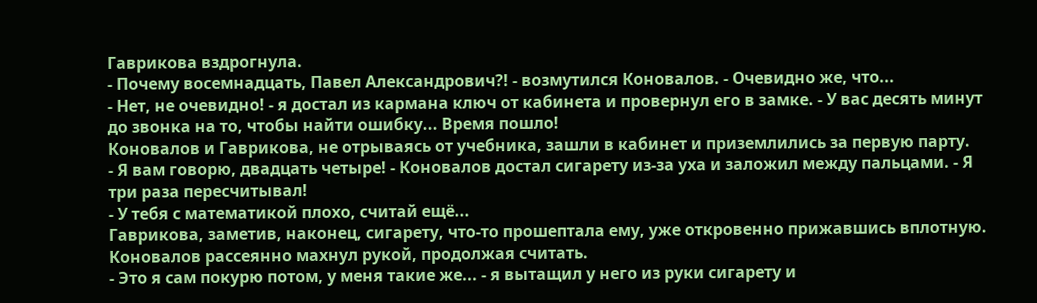Гаврикова вздрогнула.
- Почему восемнадцать, Павел Александрович?! - возмутился Коновалов. - Очевидно же, что...
- Нет, не очевидно! - я достал из кармана ключ от кабинета и провернул его в замке. - У вас десять минут до звонка на то, чтобы найти ошибку... Время пошло!
Коновалов и Гаврикова, не отрываясь от учебника, зашли в кабинет и приземлились за первую парту.
- Я вам говорю, двадцать четыре! - Коновалов достал сигарету из-за уха и заложил между пальцами. - Я три раза пересчитывал!
- У тебя с математикой плохо, считай ещё...
Гаврикова, заметив, наконец, сигарету, что-то прошептала ему, уже откровенно прижавшись вплотную.
Коновалов рассеянно махнул рукой, продолжая считать.
- Это я сам покурю потом, у меня такие же... - я вытащил у него из руки сигарету и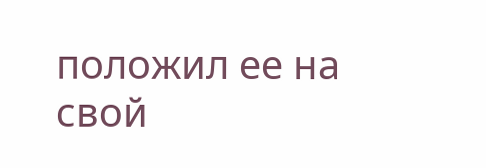положил ее на свой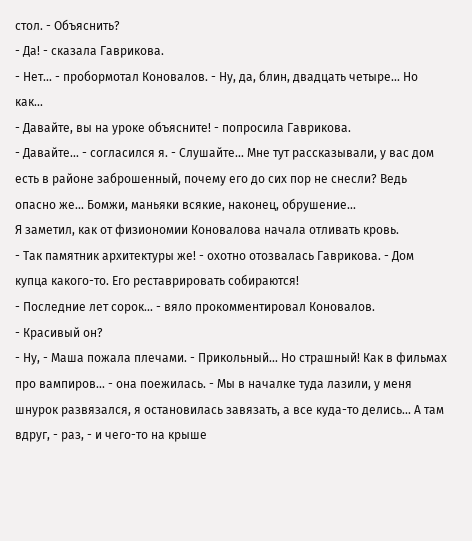стол. - Объяснить?
- Да! - сказала Гаврикова.
- Нет... - пробормотал Коновалов. - Ну, да, блин, двадцать четыре... Но как...
- Давайте, вы на уроке объясните! - попросила Гаврикова.
- Давайте... - согласился я. - Слушайте... Мне тут рассказывали, у вас дом есть в районе заброшенный, почему его до сих пор не снесли? Ведь опасно же... Бомжи, маньяки всякие, наконец, обрушение...
Я заметил, как от физиономии Коновалова начала отливать кровь.
- Так памятник архитектуры же! - охотно отозвалась Гаврикова. - Дом купца какого-то. Его реставрировать собираются!
- Последние лет сорок... - вяло прокомментировал Коновалов.
- Красивый он?
- Ну, - Маша пожала плечами. - Прикольный... Но страшный! Как в фильмах про вампиров... - она поежилась. - Мы в началке туда лазили, у меня шнурок развязался, я остановилась завязать, а все куда-то делись... А там вдруг, - раз, - и чего-то на крыше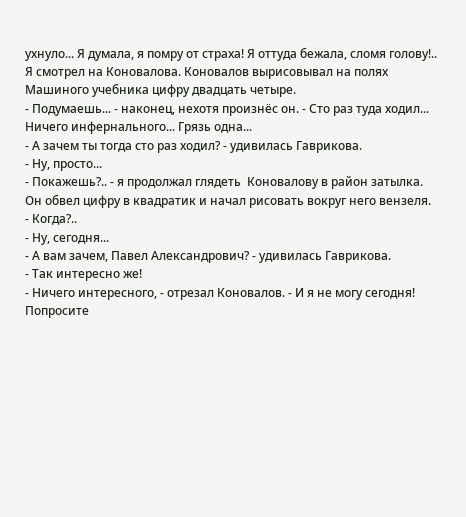ухнуло... Я думала, я помру от страха! Я оттуда бежала, сломя голову!..
Я смотрел на Коновалова. Коновалов вырисовывал на полях Машиного учебника цифру двадцать четыре.
- Подумаешь... - наконец, нехотя произнёс он. - Сто раз туда ходил... Ничего инфернального... Грязь одна...
- А зачем ты тогда сто раз ходил? - удивилась Гаврикова.
- Ну, просто...
- Покажешь?.. - я продолжал глядеть  Коновалову в район затылка.
Он обвел цифру в квадратик и начал рисовать вокруг него вензеля.
- Когда?..
- Ну, сегодня...
- А вам зачем, Павел Александрович? - удивилась Гаврикова.
- Так интересно же!
- Ничего интересного, - отрезал Коновалов. - И я не могу сегодня! Попросите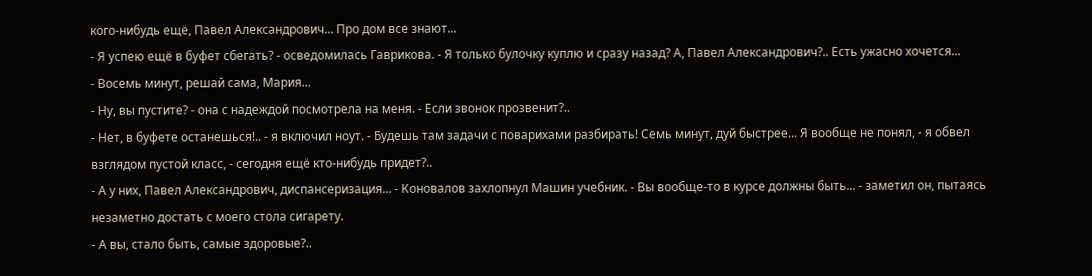кого-нибудь ещё, Павел Александрович... Про дом все знают...
- Я успею ещё в буфет сбегать? - осведомилась Гаврикова. - Я только булочку куплю и сразу назад? А, Павел Александрович?.. Есть ужасно хочется...
- Восемь минут, решай сама, Мария...
- Ну, вы пустите? - она с надеждой посмотрела на меня. - Если звонок прозвенит?..
- Нет, в буфете останешься!.. - я включил ноут. - Будешь там задачи с поварихами разбирать! Семь минут, дуй быстрее... Я вообще не понял, - я обвел взглядом пустой класс, - сегодня ещё кто-нибудь придет?..
- А у них, Павел Александрович, диспансеризация... - Коновалов захлопнул Машин учебник. - Вы вообще-то в курсе должны быть... - заметил он, пытаясь незаметно достать с моего стола сигарету.
- А вы, стало быть, самые здоровые?..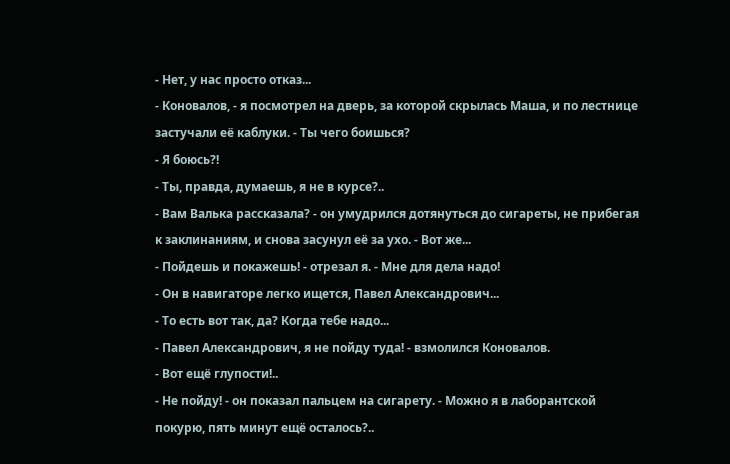- Нет, у нас просто отказ...
- Коновалов, - я посмотрел на дверь, за которой скрылась Маша, и по лестнице застучали её каблуки. - Ты чего боишься?
- Я боюсь?!
- Ты, правда, думаешь, я не в курсе?..
- Вам Валька рассказала? - он умудрился дотянуться до сигареты, не прибегая к заклинаниям, и снова засунул её за ухо. - Вот же...
- Пойдешь и покажешь! - отрезал я. - Мне для дела надо!
- Он в навигаторе легко ищется, Павел Александрович...
- То есть вот так, да? Когда тебе надо...
- Павел Александрович, я не пойду туда! - взмолился Коновалов.
- Вот ещё глупости!..
- Не пойду! - он показал пальцем на сигарету. - Можно я в лаборантской покурю, пять минут ещё осталось?..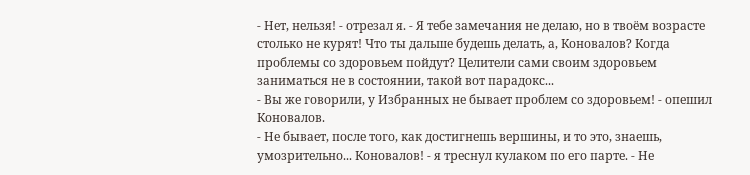- Нет, нельзя! - отрезал я. - Я тебе замечания не делаю, но в твоём возрасте столько не курят! Что ты дальше будешь делать, а, Коновалов? Когда проблемы со здоровьем пойдут? Целители сами своим здоровьем заниматься не в состоянии, такой вот парадокс...
- Вы же говорили, у Избранных не бывает проблем со здоровьем! - опешил Коновалов.
- Не бывает, после того, как достигнешь вершины, и то это, знаешь, умозрительно... Коновалов! - я треснул кулаком по его парте. - Не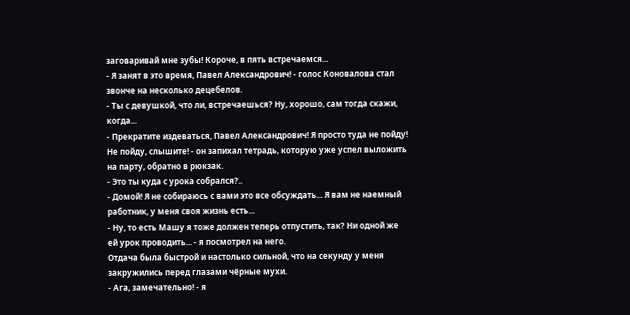заговаривай мне зубы! Короче, в пять встречаемся...
- Я занят в это время, Павел Александрович! - голос Коновалова стал звонче на несколько децебелов.
- Ты с девушкой, что ли, встречаешься? Ну, хорошо, сам тогда скажи, когда...
- Прекратите издеваться, Павел Александрович! Я просто туда не пойду! Не пойду, слышите! - он запихал тетрадь, которую уже успел выложить на парту, обратно в рюкзак.
- Это ты куда с урока собрался?..
- Домой! Я не собираюсь с вами это все обсуждать... Я вам не наемный работник, у меня своя жизнь есть...
- Ну, то есть Машу я тоже должен теперь отпустить, так? Ни одной же ей урок проводить... - я посмотрел на него.
Отдача была быстрой и настолько сильной, что на секунду у меня закружились перед глазами чёрные мухи.
- Ага, замечательно! - я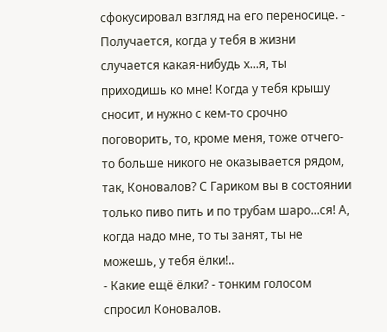сфокусировал взгляд на его переносице. - Получается, когда у тебя в жизни случается какая-нибудь х...я, ты приходишь ко мне! Когда у тебя крышу сносит, и нужно с кем-то срочно поговорить, то, кроме меня, тоже отчего-то больше никого не оказывается рядом, так, Коновалов? С Гариком вы в состоянии только пиво пить и по трубам шаро...ся! А, когда надо мне, то ты занят, ты не можешь, у тебя ёлки!..
- Какие ещё ёлки? - тонким голосом спросил Коновалов.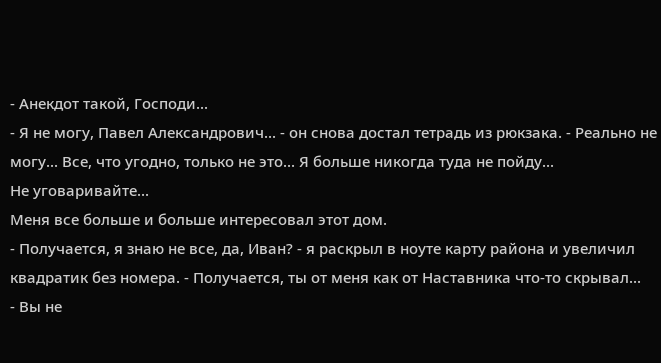- Анекдот такой, Господи...
- Я не могу, Павел Александрович... - он снова достал тетрадь из рюкзака. - Реально не могу... Все, что угодно, только не это... Я больше никогда туда не пойду...
Не уговаривайте...
Меня все больше и больше интересовал этот дом.
- Получается, я знаю не все, да, Иван? - я раскрыл в ноуте карту района и увеличил квадратик без номера. - Получается, ты от меня как от Наставника что-то скрывал...
- Вы не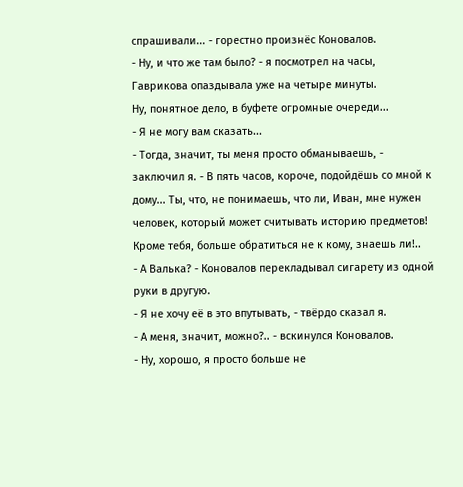спрашивали... - горестно произнёс Коновалов.
- Ну, и что же там было? - я посмотрел на часы, Гаврикова опаздывала уже на четыре минуты.
Ну, понятное дело, в буфете огромные очереди...
- Я не могу вам сказать...
- Тогда, значит, ты меня просто обманываешь, - заключил я. - В пять часов, короче, подойдёшь со мной к дому... Ты, что, не понимаешь, что ли, Иван, мне нужен человек, который может считывать историю предметов! Кроме тебя, больше обратиться не к кому, знаешь ли!..
- А Валька? - Коновалов перекладывал сигарету из одной руки в другую.
- Я не хочу её в это впутывать, - твёрдо сказал я.
- А меня, значит, можно?.. - вскинулся Коновалов.
- Ну, хорошо, я просто больше не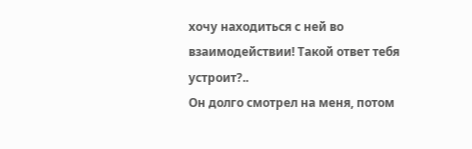хочу находиться с ней во взаимодействии! Такой ответ тебя устроит?..
Он долго смотрел на меня, потом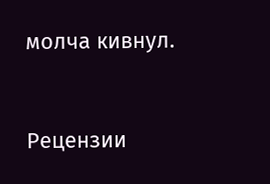молча кивнул.


Рецензии